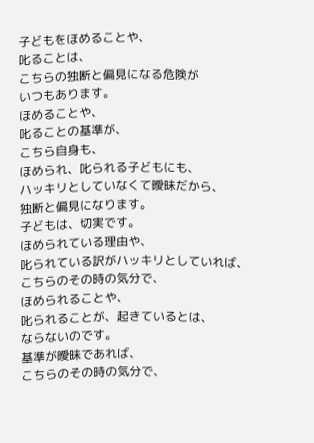子どもをほめることや、
叱ることは、
こちらの独断と偏見になる危険が
いつもあります。
ほめることや、
叱ることの基準が、
こちら自身も、
ほめられ、叱られる子どもにも、
ハッキリとしていなくて曖昧だから、
独断と偏見になります。
子どもは、切実です。
ほめられている理由や、
叱られている訳がハッキリとしていれば、
こちらのその時の気分で、
ほめられることや、
叱られることが、起きているとは、
ならないのです。
基準が曖昧であれば、
こちらのその時の気分で、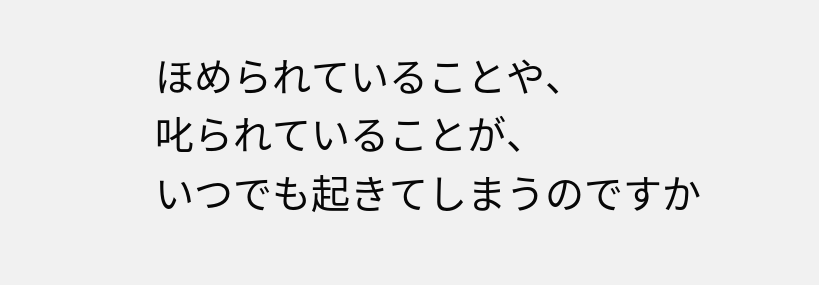ほめられていることや、
叱られていることが、
いつでも起きてしまうのですか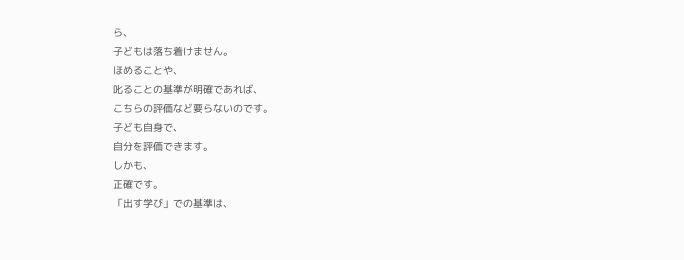ら、
子どもは落ち着けません。
ほめることや、
叱ることの基準が明確であれば、
こちらの評価など要らないのです。
子ども自身で、
自分を評価できます。
しかも、
正確です。
「出す学び」での基準は、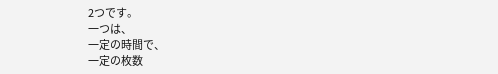2つです。
一つは、
一定の時間で、
一定の枚数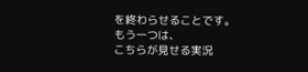を終わらせることです。
もう一つは、
こちらが見せる実況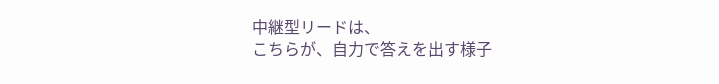中継型リードは、
こちらが、自力で答えを出す様子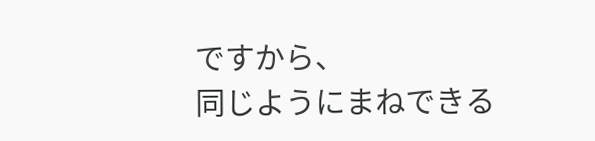ですから、
同じようにまねできる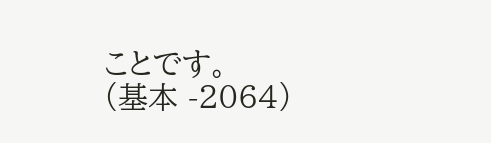ことです。
(基本 -2064)